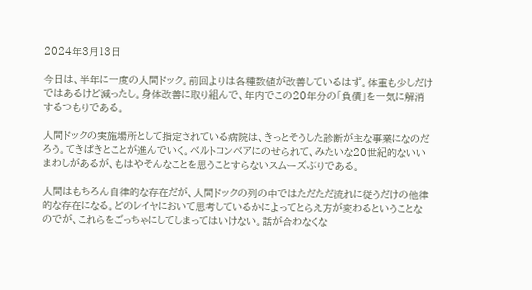2024年3月13日

今日は、半年に一度の人間ドック。前回よりは各種数値が改善しているはず。体重も少しだけではあるけど減ったし。身体改善に取り組んで、年内でこの20年分の「負債」を一気に解消するつもりである。

人間ドックの実施場所として指定されている病院は、きっとそうした診断が主な事業になのだろう。てきぱきとことが進んでいく。ベルトコンベアにのせられて、みたいな20世紀的ないいまわしがあるが、もはやそんなことを思うことすらないスムーズぶりである。

人間はもちろん自律的な存在だが、人間ドックの列の中ではただただ流れに従うだけの他律的な存在になる。どのレイヤにおいて思考しているかによってとらえ方が変わるということなのでが、これらをごっちゃにしてしまってはいけない。話が合わなくな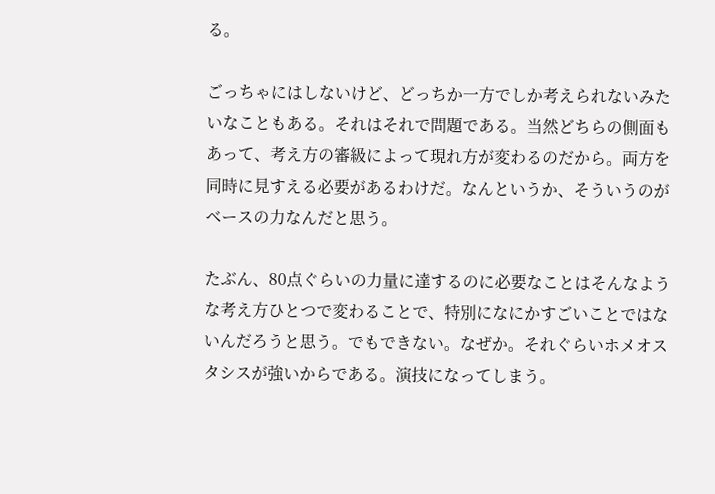る。

ごっちゃにはしないけど、どっちか一方でしか考えられないみたいなこともある。それはそれで問題である。当然どちらの側面もあって、考え方の審級によって現れ方が変わるのだから。両方を同時に見すえる必要があるわけだ。なんというか、そういうのがベースの力なんだと思う。

たぶん、80点ぐらいの力量に達するのに必要なことはそんなような考え方ひとつで変わることで、特別になにかすごいことではないんだろうと思う。でもできない。なぜか。それぐらいホメオスタシスが強いからである。演技になってしまう。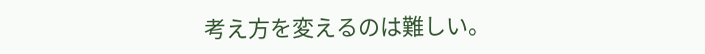考え方を変えるのは難しい。